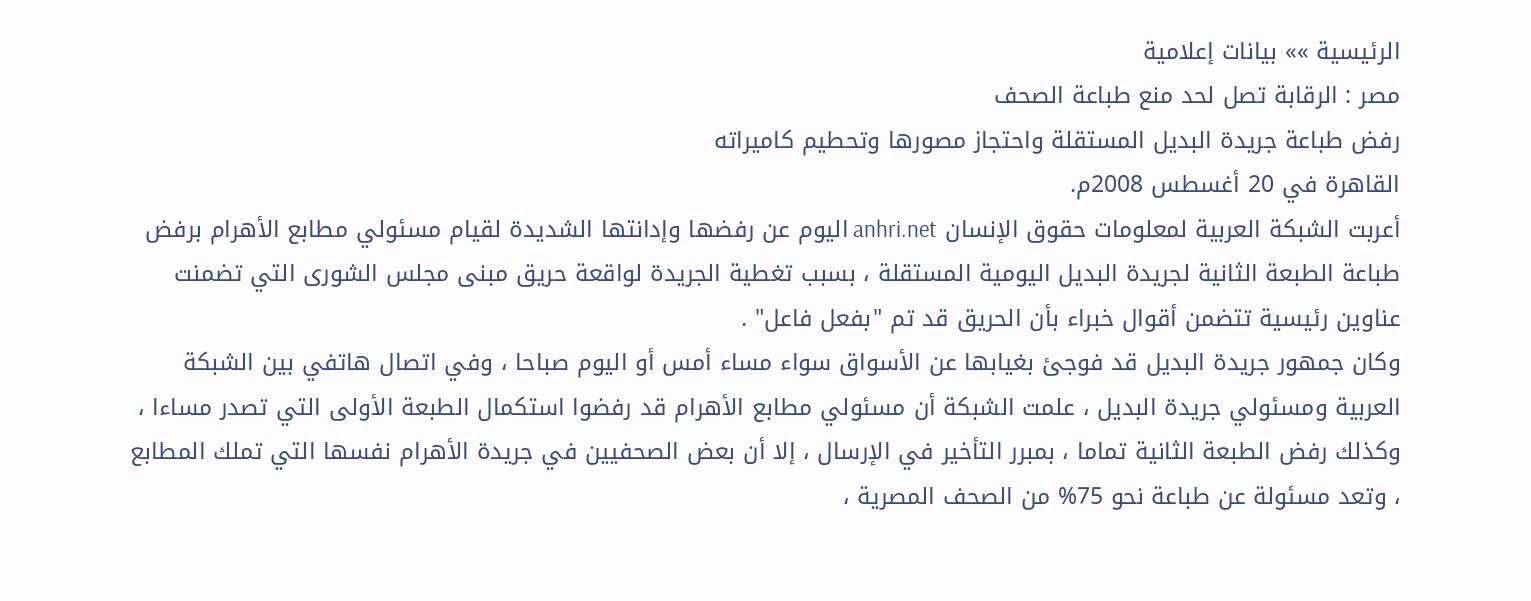الرئيسية »» بيانات إعلامية
مصر : الرقابة تصل لحد منع طباعة الصحف
رفض طباعة جريدة البديل المستقلة واحتجاز مصورها وتحطيم كاميراته
القاهرة في 20 أغسطس 2008م.
أعربت الشبكة العربية لمعلومات حقوق الإنسان anhri.net اليوم عن رفضها وإدانتها الشديدة لقيام مسئولي مطابع الأهرام برفض طباعة الطبعة الثانية لجريدة البديل اليومية المستقلة ، بسبب تغطية الجريدة لواقعة حريق مبنى مجلس الشورى التي تضمنت عناوين رئيسية تتضمن أقوال خبراء بأن الحريق قد تم "بفعل فاعل" .
وكان جمهور جريدة البديل قد فوجئ بغيابها عن الأسواق سواء مساء أمس أو اليوم صباحا ، وفي اتصال هاتفي بين الشبكة العربية ومسئولي جريدة البديل ، علمت الشبكة أن مسئولي مطابع الأهرام قد رفضوا استكمال الطبعة الأولى التي تصدر مساءا ، وكذلك رفض الطبعة الثانية تماما ، بمبرر التأخير في الإرسال ، إلا أن بعض الصحفيين في جريدة الأهرام نفسها التي تملك المطابع ، وتعد مسئولة عن طباعة نحو 75% من الصحف المصرية ،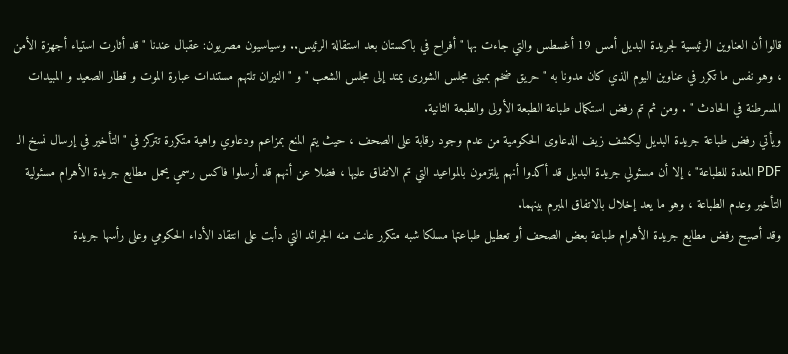قالوا أن العناوين الرئيسية لجريدة البديل أمس 19 أغسطس والتي جاءت بها "أفراح في باكستان بعد استقالة الرئيس.. وسياسيون مصريون: عقبال عندنا " قد أثارت استياء أجهزة الأمن ، وهو نفس ما تكرر في عناوين اليوم الذي كان مدونا به " حريق ضخم بمبنى مجلس الشورى يمتد إلى مجلس الشعب " و " النيران تلتهم مستندات عبارة الموت و قطار الصعيد و المبيدات المسرطنة في الحادث " . ومن ثم تم رفض استكمال طباعة الطبعة الأولى والطبعة الثانية.
ويأتي رفض طباعة جريدة البديل ليكشف زيف الدعاوى الحكومية من عدم وجود رقابة على الصحف ، حيث يتم المنع بمزاعم ودعاوي واهية متكررة تتركز في "التأخير في إرسال نسخ الـ PDF المعدة للطباعة" ، إلا أن مسئولي جريدة البديل قد أكدوا أنهم يلتزمون بالمواعيد التي تم الاتفاق عليها ، فضلا عن أنهم قد أرسلوا فاكس رسمي يحمل مطابع جريدة الأهرام مسئولية التأخير وعدم الطباعة ، وهو ما يعد إخلال بالاتفاق المبرم بينهما.
وقد أصبح رفض مطابع جريدة الأهرام طباعة بعض الصحف أو تعطيل طباعتها مسلكا شبه متكرر عانت منه الجرائد التي دأبت على انتقاد الأداء الحكومي وعلى رأسها جريدة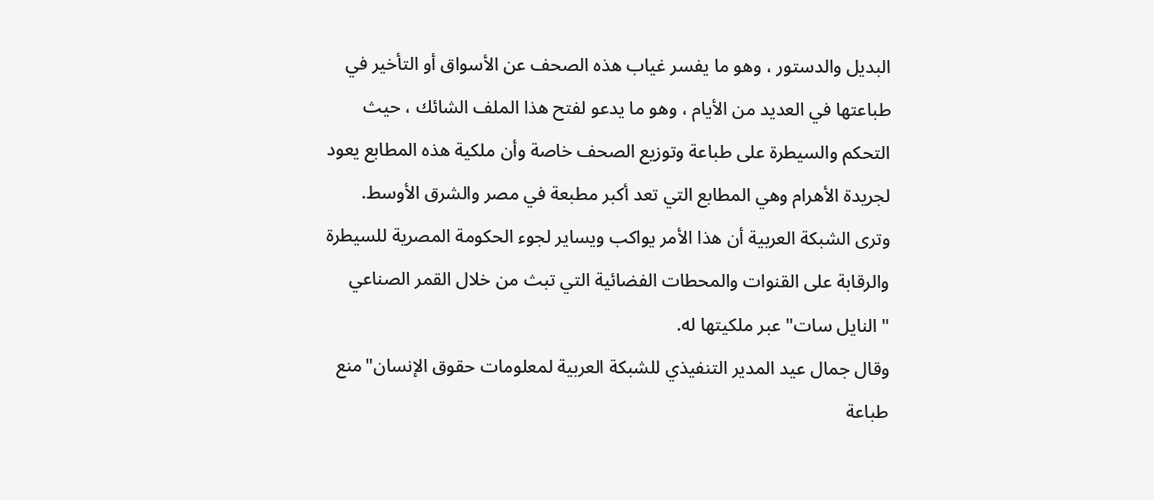البديل والدستور ، وهو ما يفسر غياب هذه الصحف عن الأسواق أو التأخير في طباعتها في العديد من الأيام ، وهو ما يدعو لفتح هذا الملف الشائك ، حيث التحكم والسيطرة على طباعة وتوزيع الصحف خاصة وأن ملكية هذه المطابع يعود لجريدة الأهرام وهي المطابع التي تعد أكبر مطبعة في مصر والشرق الأوسط.
وترى الشبكة العربية أن هذا الأمر يواكب ويساير لجوء الحكومة المصرية للسيطرة والرقابة على القنوات والمحطات الفضائية التي تبث من خلال القمر الصناعي "النايل سات" عبر ملكيتها له.
وقال جمال عيد المدير التنفيذي للشبكة العربية لمعلومات حقوق الإنسان"منع طباعة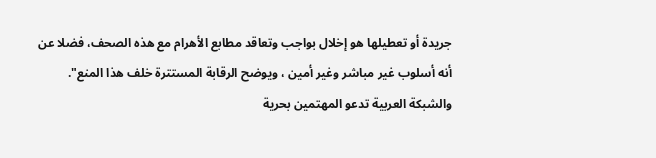جريدة أو تعطيلها هو إخلال بواجب وتعاقد مطابع الأهرام مع هذه الصحف، فضلا عن أنه أسلوب غير مباشر وغير أمين ، ويوضح الرقابة المستترة خلف هذا المنع".
والشبكة العربية تدعو المهتمين بحرية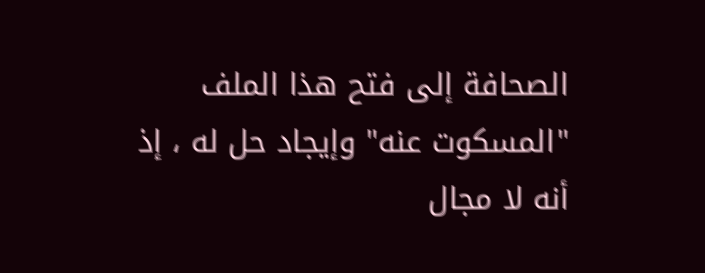الصحافة إلى فتح هذا الملف "المسكوت عنه" وإيجاد حل له ، إذ أنه لا مجال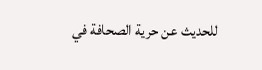للحديث عن حرية الصحافة في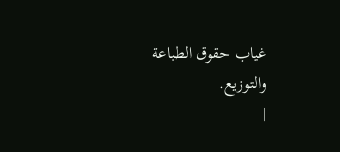غياب حقوق الطباعة والتوزيع.
|